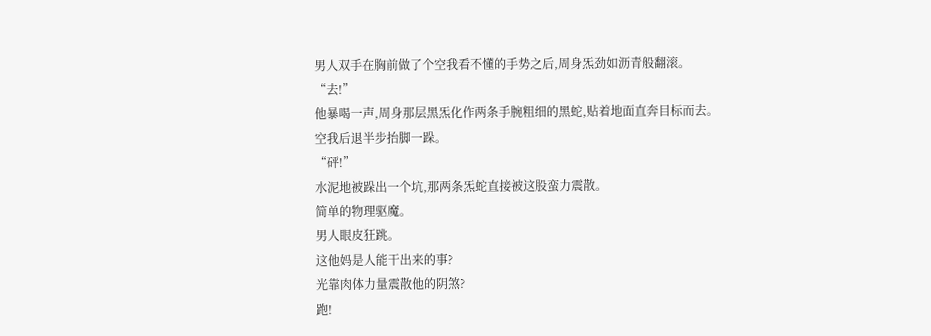男人双手在胸前做了个空我看不懂的手势之后,周身炁劲如沥青般翻滚。
“去!”
他暴喝一声,周身那层黑炁化作两条手腕粗细的黑蛇,贴着地面直奔目标而去。
空我后退半步抬脚一跺。
“砰!”
水泥地被跺出一个坑,那两条炁蛇直接被这股蛮力震散。
简单的物理驱魔。
男人眼皮狂跳。
这他妈是人能干出来的事?
光靠肉体力量震散他的阴煞?
跑!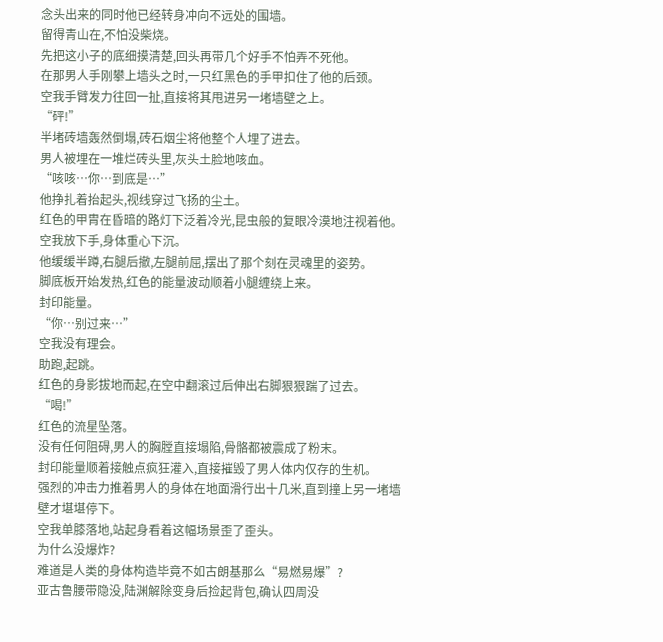念头出来的同时他已经转身冲向不远处的围墙。
留得青山在,不怕没柴烧。
先把这小子的底细摸清楚,回头再带几个好手不怕弄不死他。
在那男人手刚攀上墙头之时,一只红黑色的手甲扣住了他的后颈。
空我手臂发力往回一扯,直接将其甩进另一堵墙壁之上。
“砰!”
半堵砖墙轰然倒塌,砖石烟尘将他整个人埋了进去。
男人被埋在一堆烂砖头里,灰头土脸地咳血。
“咳咳…你…到底是…”
他挣扎着抬起头,视线穿过飞扬的尘土。
红色的甲胄在昏暗的路灯下泛着冷光,昆虫般的复眼冷漠地注视着他。
空我放下手,身体重心下沉。
他缓缓半蹲,右腿后撤,左腿前屈,摆出了那个刻在灵魂里的姿势。
脚底板开始发热,红色的能量波动顺着小腿缠绕上来。
封印能量。
“你…别过来…”
空我没有理会。
助跑,起跳。
红色的身影拔地而起,在空中翻滚过后伸出右脚狠狠踹了过去。
“喝!”
红色的流星坠落。
没有任何阻碍,男人的胸膛直接塌陷,骨骼都被震成了粉末。
封印能量顺着接触点疯狂灌入,直接摧毁了男人体内仅存的生机。
强烈的冲击力推着男人的身体在地面滑行出十几米,直到撞上另一堵墙壁才堪堪停下。
空我单膝落地,站起身看着这幅场景歪了歪头。
为什么没爆炸?
难道是人类的身体构造毕竟不如古朗基那么“易燃易爆”?
亚古鲁腰带隐没,陆渊解除变身后捡起背包,确认四周没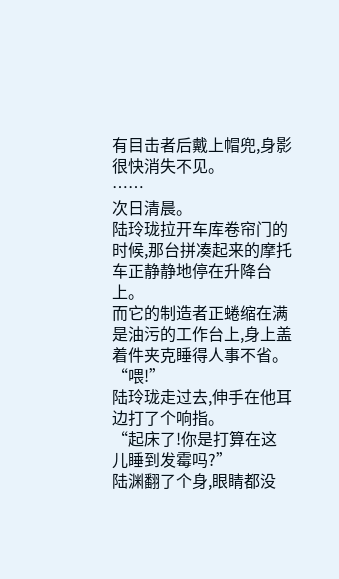有目击者后戴上帽兜,身影很快消失不见。
……
次日清晨。
陆玲珑拉开车库卷帘门的时候,那台拼凑起来的摩托车正静静地停在升降台上。
而它的制造者正蜷缩在满是油污的工作台上,身上盖着件夹克睡得人事不省。
“喂!”
陆玲珑走过去,伸手在他耳边打了个响指。
“起床了!你是打算在这儿睡到发霉吗?”
陆渊翻了个身,眼睛都没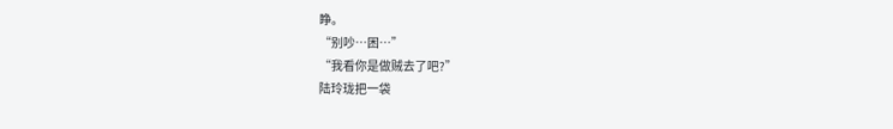睁。
“别吵…困…”
“我看你是做贼去了吧?”
陆玲珑把一袋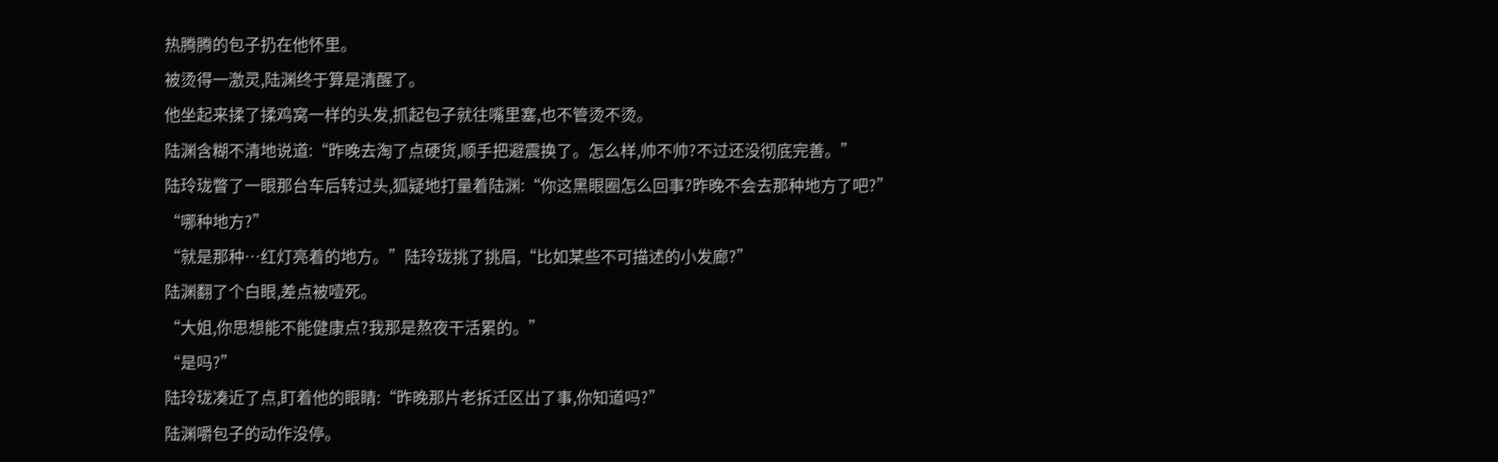热腾腾的包子扔在他怀里。
被烫得一激灵,陆渊终于算是清醒了。
他坐起来揉了揉鸡窝一样的头发,抓起包子就往嘴里塞,也不管烫不烫。
陆渊含糊不清地说道:“昨晚去淘了点硬货,顺手把避震换了。怎么样,帅不帅?不过还没彻底完善。”
陆玲珑瞥了一眼那台车后转过头,狐疑地打量着陆渊:“你这黑眼圈怎么回事?昨晚不会去那种地方了吧?”
“哪种地方?”
“就是那种…红灯亮着的地方。”陆玲珑挑了挑眉,“比如某些不可描述的小发廊?”
陆渊翻了个白眼,差点被噎死。
“大姐,你思想能不能健康点?我那是熬夜干活累的。”
“是吗?”
陆玲珑凑近了点,盯着他的眼睛:“昨晚那片老拆迁区出了事,你知道吗?”
陆渊嚼包子的动作没停。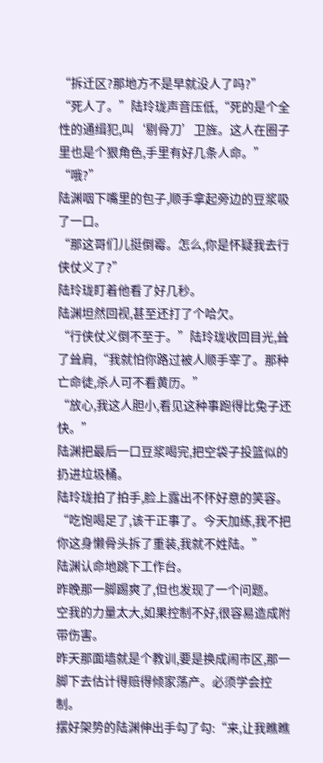“拆迁区?那地方不是早就没人了吗?”
“死人了。”陆玲珑声音压低,“死的是个全性的通缉犯,叫‘剔骨刀’卫旌。这人在圈子里也是个狠角色,手里有好几条人命。”
“哦?”
陆渊咽下嘴里的包子,顺手拿起旁边的豆浆吸了一口。
“那这哥们儿挺倒霉。怎么,你是怀疑我去行侠仗义了?”
陆玲珑盯着他看了好几秒。
陆渊坦然回视,甚至还打了个哈欠。
“行侠仗义倒不至于。”陆玲珑收回目光,耸了耸肩,“我就怕你路过被人顺手宰了。那种亡命徒,杀人可不看黄历。”
“放心,我这人胆小,看见这种事跑得比兔子还快。”
陆渊把最后一口豆浆喝完,把空袋子投篮似的扔进垃圾桶。
陆玲珑拍了拍手,脸上露出不怀好意的笑容。
“吃饱喝足了,该干正事了。今天加练,我不把你这身懒骨头拆了重装,我就不姓陆。”
陆渊认命地跳下工作台。
昨晚那一脚踢爽了,但也发现了一个问题。
空我的力量太大,如果控制不好,很容易造成附带伤害。
昨天那面墙就是个教训,要是换成闹市区,那一脚下去估计得赔得倾家荡产。必须学会控制。
摆好架势的陆渊伸出手勾了勾:“来,让我瞧瞧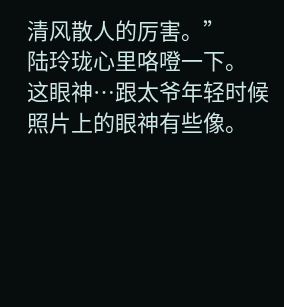清风散人的厉害。”
陆玲珑心里咯噔一下。
这眼神…跟太爷年轻时候照片上的眼神有些像。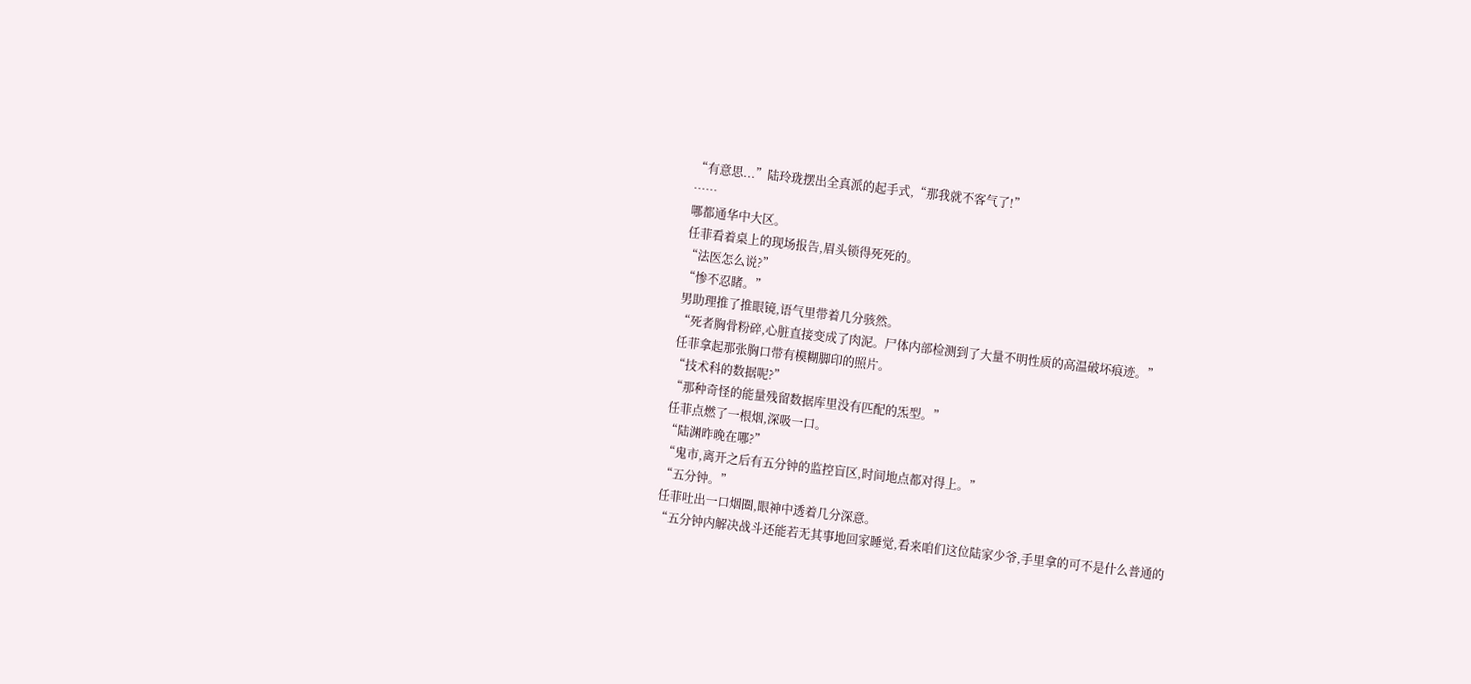“有意思...”陆玲珑摆出全真派的起手式,“那我就不客气了!”
……
哪都通华中大区。
任菲看着桌上的现场报告,眉头锁得死死的。
“法医怎么说?”
“惨不忍睹。”
男助理推了推眼镜,语气里带着几分骇然。
“死者胸骨粉碎,心脏直接变成了肉泥。尸体内部检测到了大量不明性质的高温破坏痕迹。”
任菲拿起那张胸口带有模糊脚印的照片。
“技术科的数据呢?”
“那种奇怪的能量残留数据库里没有匹配的炁型。”
任菲点燃了一根烟,深吸一口。
“陆渊昨晚在哪?”
“鬼市,离开之后有五分钟的监控盲区,时间地点都对得上。”
“五分钟。”
任菲吐出一口烟圈,眼神中透着几分深意。
“五分钟内解决战斗还能若无其事地回家睡觉,看来咱们这位陆家少爷,手里拿的可不是什么普通的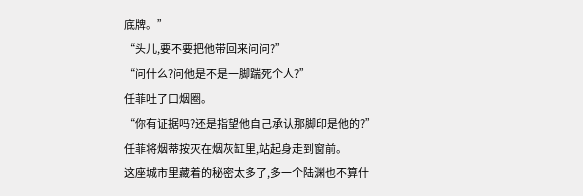底牌。”
“头儿,要不要把他带回来问问?”
“问什么?问他是不是一脚踹死个人?”
任菲吐了口烟圈。
“你有证据吗?还是指望他自己承认那脚印是他的?”
任菲将烟蒂按灭在烟灰缸里,站起身走到窗前。
这座城市里藏着的秘密太多了,多一个陆渊也不算什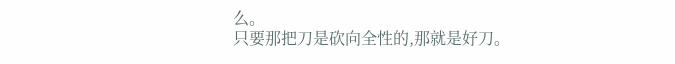么。
只要那把刀是砍向全性的,那就是好刀。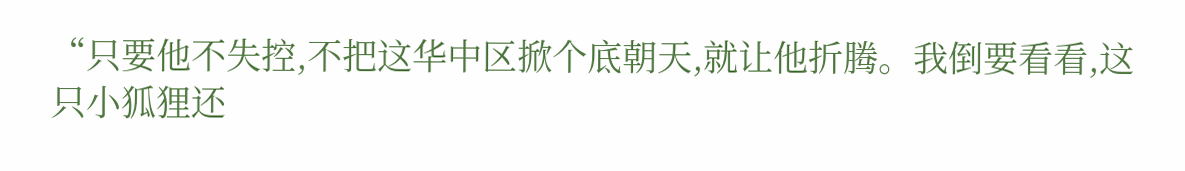“只要他不失控,不把这华中区掀个底朝天,就让他折腾。我倒要看看,这只小狐狸还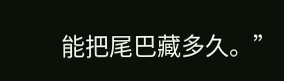能把尾巴藏多久。”